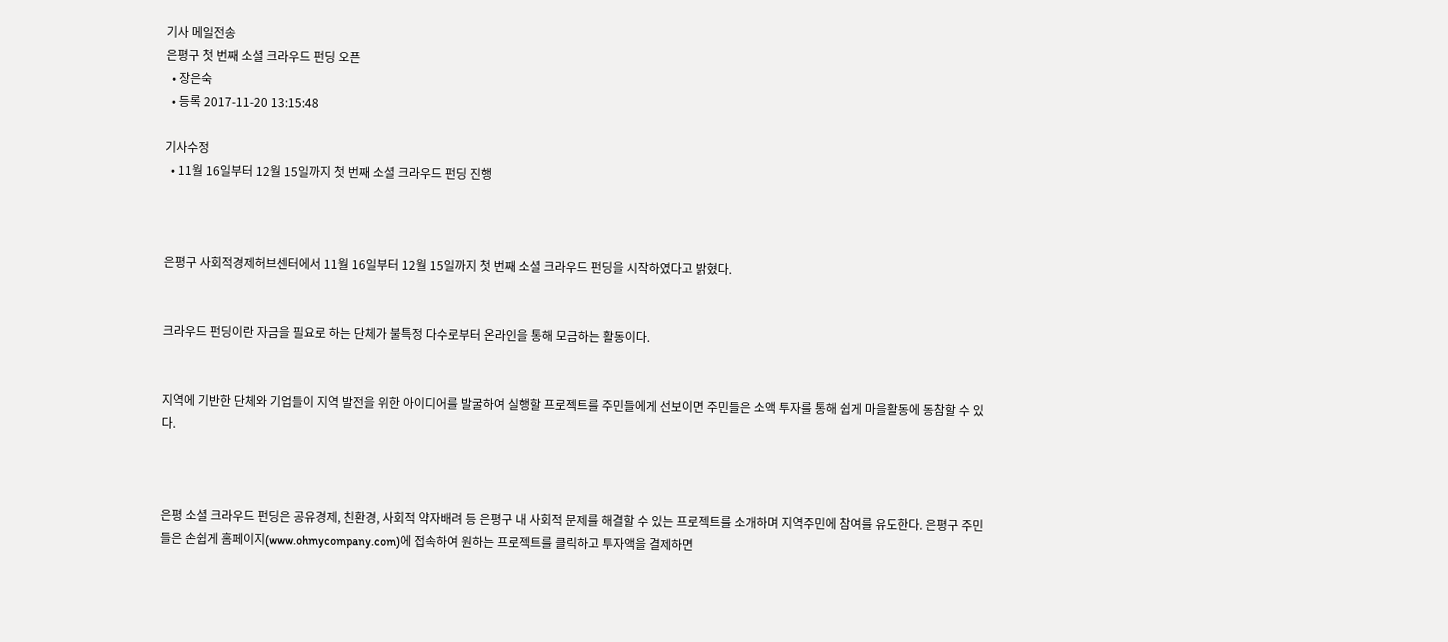기사 메일전송
은평구 첫 번째 소셜 크라우드 펀딩 오픈
  • 장은숙
  • 등록 2017-11-20 13:15:48

기사수정
  • 11월 16일부터 12월 15일까지 첫 번째 소셜 크라우드 펀딩 진행



은평구 사회적경제허브센터에서 11월 16일부터 12월 15일까지 첫 번째 소셜 크라우드 펀딩을 시작하였다고 밝혔다.


크라우드 펀딩이란 자금을 필요로 하는 단체가 불특정 다수로부터 온라인을 통해 모금하는 활동이다.


지역에 기반한 단체와 기업들이 지역 발전을 위한 아이디어를 발굴하여 실행할 프로젝트를 주민들에게 선보이면 주민들은 소액 투자를 통해 쉽게 마을활동에 동참할 수 있다.



은평 소셜 크라우드 펀딩은 공유경제, 친환경, 사회적 약자배려 등 은평구 내 사회적 문제를 해결할 수 있는 프로젝트를 소개하며 지역주민에 참여를 유도한다. 은평구 주민들은 손쉽게 홈페이지(www.ohmycompany.com)에 접속하여 원하는 프로젝트를 클릭하고 투자액을 결제하면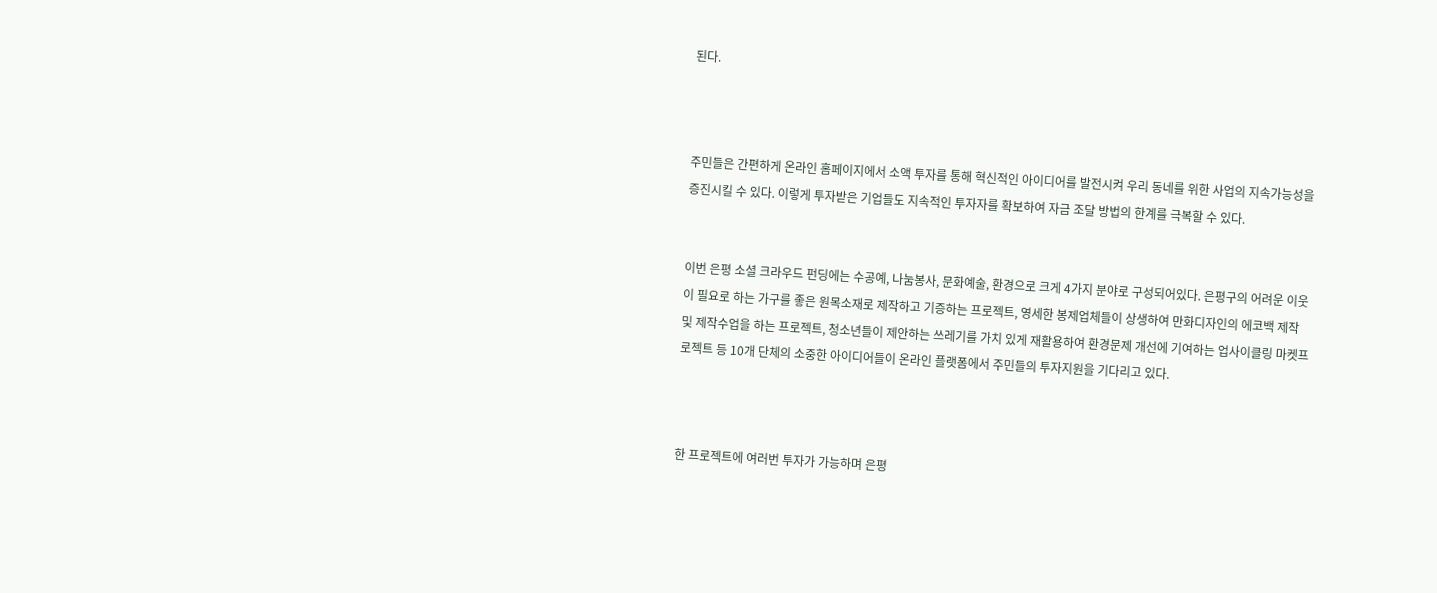된다.



주민들은 간편하게 온라인 홈페이지에서 소액 투자를 통해 혁신적인 아이디어를 발전시켜 우리 동네를 위한 사업의 지속가능성을 증진시킬 수 있다. 이렇게 투자받은 기업들도 지속적인 투자자를 확보하여 자금 조달 방법의 한계를 극복할 수 있다.


이번 은평 소셜 크라우드 펀딩에는 수공예, 나눔봉사, 문화예술, 환경으로 크게 4가지 분야로 구성되어있다. 은평구의 어려운 이웃이 필요로 하는 가구를 좋은 원목소재로 제작하고 기증하는 프로젝트, 영세한 봉제업체들이 상생하여 만화디자인의 에코백 제작 및 제작수업을 하는 프로젝트, 청소년들이 제안하는 쓰레기를 가치 있게 재활용하여 환경문제 개선에 기여하는 업사이클링 마켓프로젝트 등 10개 단체의 소중한 아이디어들이 온라인 플랫폼에서 주민들의 투자지원을 기다리고 있다.



한 프로젝트에 여러번 투자가 가능하며 은평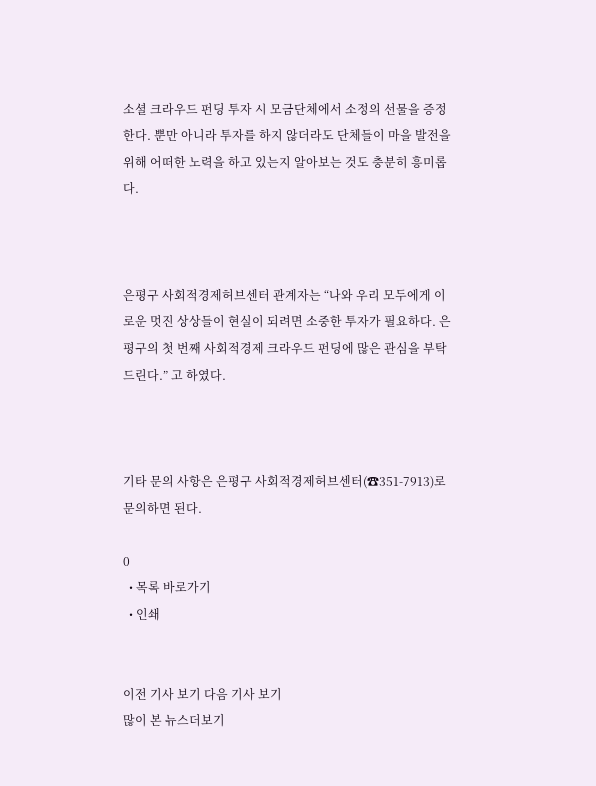소셜 크라우드 펀딩 투자 시 모금단체에서 소정의 선물을 증정한다. 뿐만 아니라 투자를 하지 않더라도 단체들이 마을 발전을 위해 어떠한 노력을 하고 있는지 알아보는 것도 충분히 흥미롭다.



은평구 사회적경제허브센터 관계자는 “나와 우리 모두에게 이로운 멋진 상상들이 현실이 되려면 소중한 투자가 필요하다. 은평구의 첫 번째 사회적경제 크라우드 펀딩에 많은 관심을 부탁드린다.” 고 하였다.



기타 문의 사항은 은평구 사회적경제허브센터(☎351-7913)로 문의하면 된다.

0
  • 목록 바로가기
  • 인쇄


이전 기사 보기 다음 기사 보기
많이 본 뉴스더보기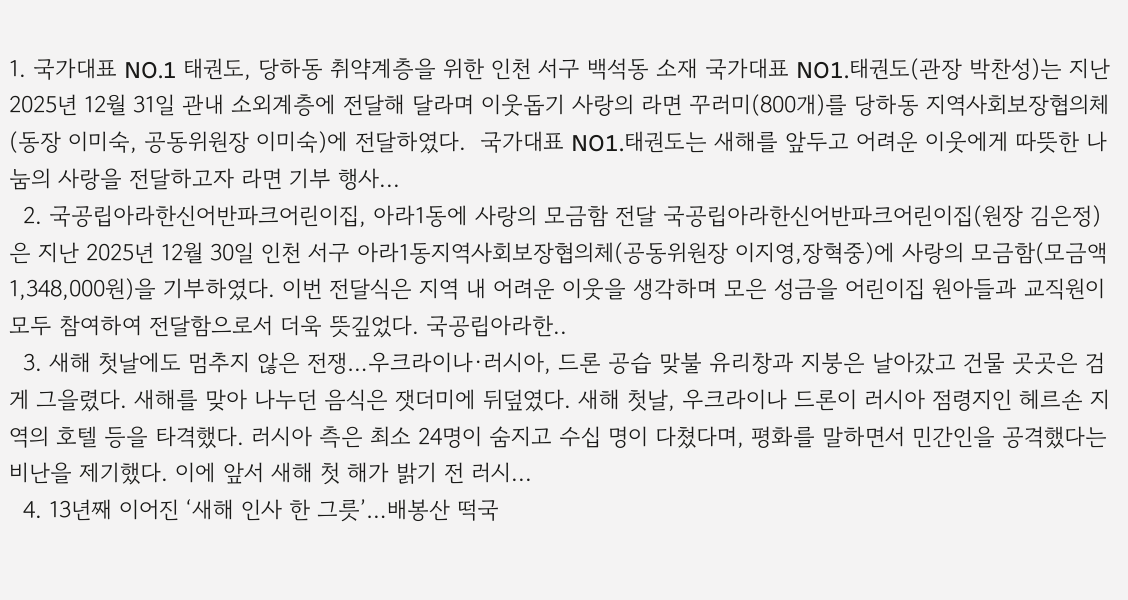1. 국가대표 NO.1 태권도, 당하동 취약계층을 위한 인천 서구 백석동 소재 국가대표 NO1.태권도(관장 박찬성)는 지난 2025년 12월 31일 관내 소외계층에 전달해 달라며 이웃돕기 사랑의 라면 꾸러미(800개)를 당하동 지역사회보장협의체(동장 이미숙, 공동위원장 이미숙)에 전달하였다.  국가대표 NO1.태권도는 새해를 앞두고 어려운 이웃에게 따뜻한 나눔의 사랑을 전달하고자 라면 기부 행사...
  2. 국공립아라한신어반파크어린이집, 아라1동에 사랑의 모금함 전달 국공립아라한신어반파크어린이집(원장 김은정)은 지난 2025년 12월 30일 인천 서구 아라1동지역사회보장협의체(공동위원장 이지영,장혁중)에 사랑의 모금함(모금액 1,348,000원)을 기부하였다. 이번 전달식은 지역 내 어려운 이웃을 생각하며 모은 성금을 어린이집 원아들과 교직원이 모두 참여하여 전달함으로서 더욱 뜻깊었다. 국공립아라한..
  3. 새해 첫날에도 멈추지 않은 전쟁…우크라이나·러시아, 드론 공습 맞불 유리창과 지붕은 날아갔고 건물 곳곳은 검게 그을렸다. 새해를 맞아 나누던 음식은 잿더미에 뒤덮였다. 새해 첫날, 우크라이나 드론이 러시아 점령지인 헤르손 지역의 호텔 등을 타격했다. 러시아 측은 최소 24명이 숨지고 수십 명이 다쳤다며, 평화를 말하면서 민간인을 공격했다는 비난을 제기했다. 이에 앞서 새해 첫 해가 밝기 전 러시...
  4. 13년째 이어진 ‘새해 인사 한 그릇’…배봉산 떡국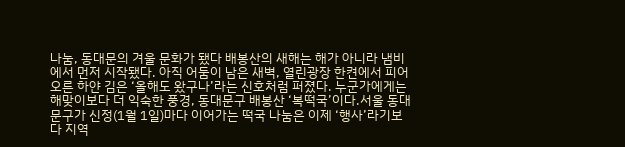나눔, 동대문의 겨울 문화가 됐다 배봉산의 새해는 해가 아니라 냄비에서 먼저 시작됐다. 아직 어둠이 남은 새벽, 열린광장 한켠에서 피어오른 하얀 김은 ‘올해도 왔구나’라는 신호처럼 퍼졌다. 누군가에게는 해맞이보다 더 익숙한 풍경, 동대문구 배봉산 ‘복떡국’이다.서울 동대문구가 신정(1월 1일)마다 이어가는 떡국 나눔은 이제 ‘행사’라기보다 지역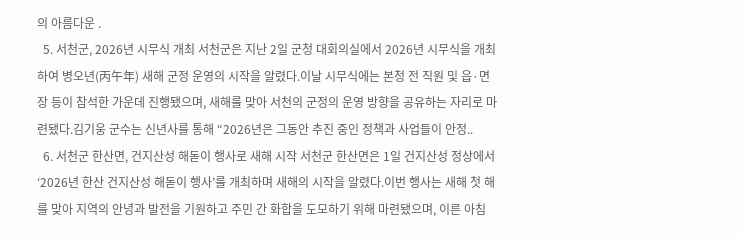의 아름다운 .
  5. 서천군, 2026년 시무식 개최 서천군은 지난 2일 군청 대회의실에서 2026년 시무식을 개최하여 병오년(丙午年) 새해 군정 운영의 시작을 알렸다.이날 시무식에는 본청 전 직원 및 읍·면장 등이 참석한 가운데 진행됐으며, 새해를 맞아 서천의 군정의 운영 방향을 공유하는 자리로 마련됐다.김기웅 군수는 신년사를 통해 “2026년은 그동안 추진 중인 정책과 사업들이 안정..
  6. 서천군 한산면, 건지산성 해돋이 행사로 새해 시작 서천군 한산면은 1일 건지산성 정상에서 ‘2026년 한산 건지산성 해돋이 행사’를 개최하며 새해의 시작을 알렸다.이번 행사는 새해 첫 해를 맞아 지역의 안녕과 발전을 기원하고 주민 간 화합을 도모하기 위해 마련됐으며, 이른 아침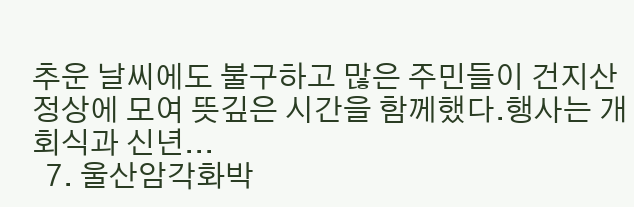추운 날씨에도 불구하고 많은 주민들이 건지산 정상에 모여 뜻깊은 시간을 함께했다.행사는 개회식과 신년...
  7. 울산암각화박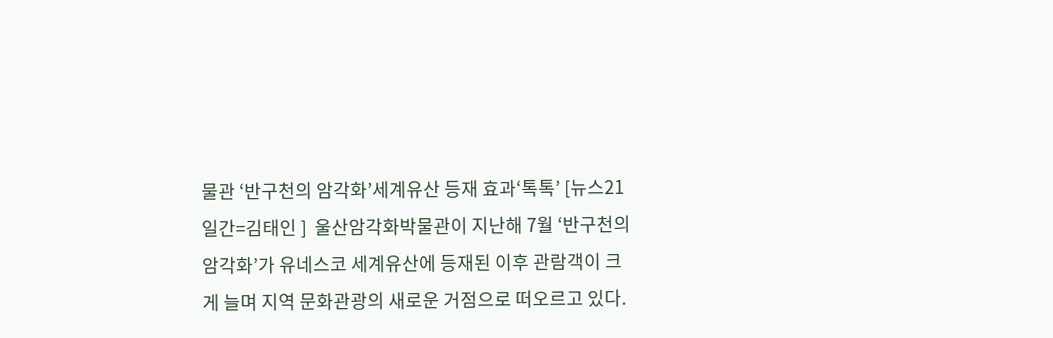물관 ‘반구천의 암각화’세계유산 등재 효과‘톡톡’ [뉴스21일간=김태인 ]  울산암각화박물관이 지난해 7월 ‘반구천의 암각화’가 유네스코 세계유산에 등재된 이후 관람객이 크게 늘며 지역 문화관광의 새로운 거점으로 떠오르고 있다.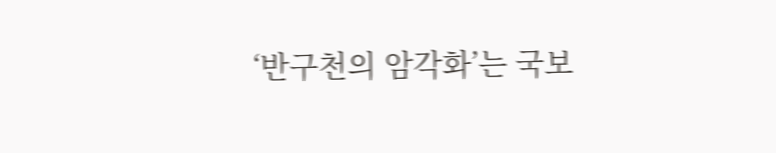‘반구천의 암각화’는 국보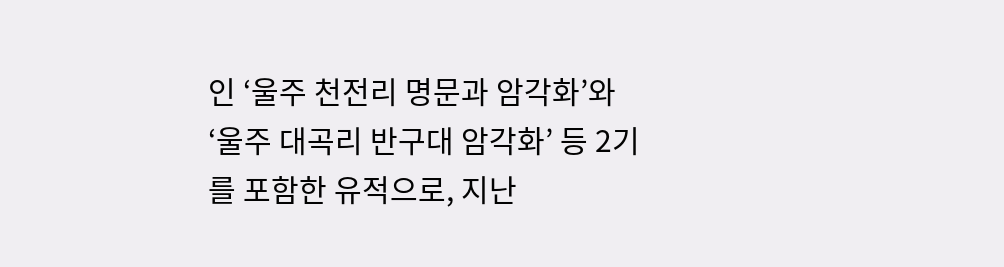인 ‘울주 천전리 명문과 암각화’와 ‘울주 대곡리 반구대 암각화’ 등 2기를 포함한 유적으로, 지난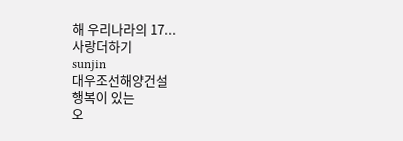해 우리나라의 17...
사랑더하기
sunjin
대우조선해양건설
행복이 있는
오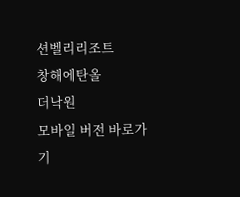션벨리리조트
창해에탄올
더낙원
모바일 버전 바로가기